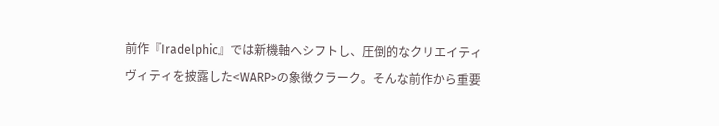前作『Iradelphic』では新機軸へシフトし、圧倒的なクリエイティヴィティを披露した<WARP>の象徴クラーク。そんな前作から重要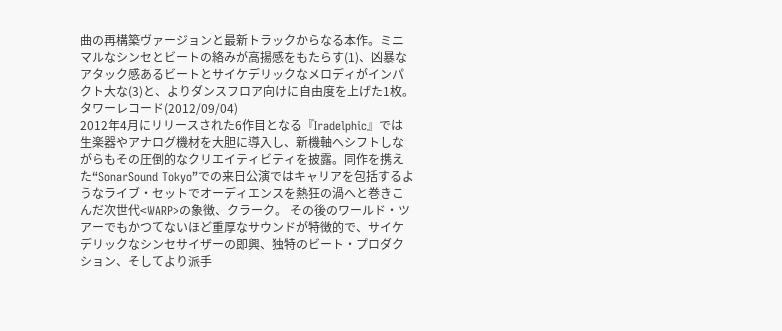曲の再構築ヴァージョンと最新トラックからなる本作。ミニマルなシンセとビートの絡みが高揚感をもたらす(1)、凶暴なアタック感あるビートとサイケデリックなメロディがインパクト大な(3)と、よりダンスフロア向けに自由度を上げた1枚。
タワーレコード(2012/09/04)
2012年4月にリリースされた6作目となる『Iradelphic』では生楽器やアナログ機材を大胆に導入し、新機軸へシフトしながらもその圧倒的なクリエイティビティを披露。同作を携えた“SonarSound Tokyo”での来日公演ではキャリアを包括するようなライブ・セットでオーディエンスを熱狂の渦へと巻きこんだ次世代<WARP>の象徴、クラーク。 その後のワールド・ツアーでもかつてないほど重厚なサウンドが特徴的で、サイケデリックなシンセサイザーの即興、独特のビート・プロダクション、そしてより派手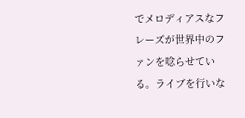でメロディアスなフレーズが世界中のファンを唸らせている。ライブを行いな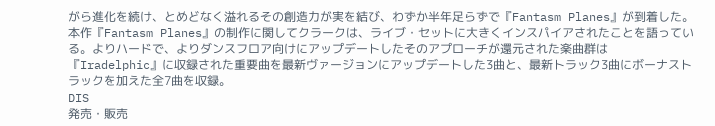がら進化を続け、とめどなく溢れるその創造力が実を結び、わずか半年足らずで『Fantasm Planes』が到着した。本作『Fantasm Planes』の制作に関してクラークは、ライブ・セットに大きくインスパイアされたことを語っている。よりハードで、よりダンスフロア向けにアップデートしたそのアプローチが還元された楽曲群は『Iradelphic』に収録された重要曲を最新ヴァージョンにアップデートした3曲と、最新トラック3曲にボーナストラックを加えた全7曲を収録。
DIS
発売・販売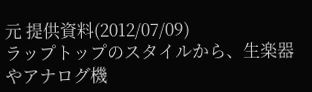元 提供資料(2012/07/09)
ラップトップのスタイルから、生楽器やアナログ機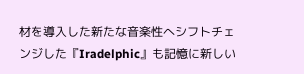材を導入した新たな音楽性へシフトチェンジした『Iradelphic』も記憶に新しい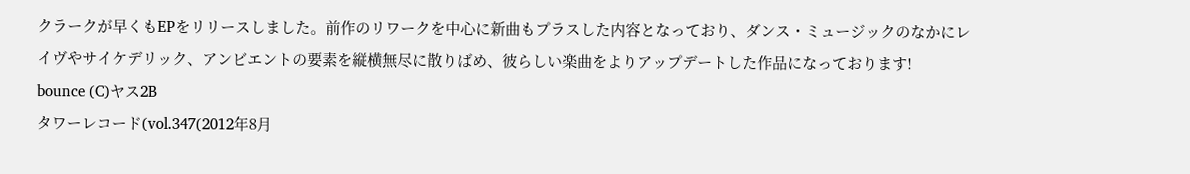クラークが早くもEPをリリースしました。前作のリワークを中心に新曲もプラスした内容となっており、ダンス・ミュージックのなかにレイヴやサイケデリック、アンビエントの要素を縦横無尽に散りばめ、彼らしい楽曲をよりアップデートした作品になっております!
bounce (C)ヤス2B
タワーレコード(vol.347(2012年8月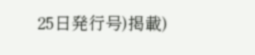25日発行号)掲載)